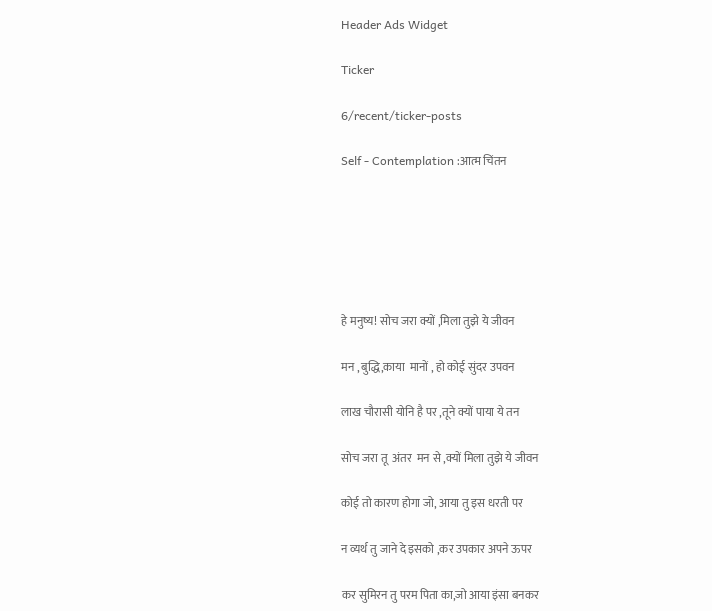Header Ads Widget

Ticker

6/recent/ticker-posts

Self - Contemplation :आत्म चिंतन






हे मनुष्य! सोच जरा क्यों ,मिला तुझे ये जीवन

मन , बुद्धि,काया  मानों , हो कोई सुंदर उपवन

लाख चौरासी योनि है पर ,तूने क्यों पाया ये तन

सोच जरा तू  अंतर  मन से ,क्यों मिला तुझे ये जीवन

कोई तो कारण होगा जो, आया तु इस धरती पर

न व्यर्थ तु जाने दे इसको ,कर उपकार अपने ऊपर

कर सुमिरन तु परम पिता का,जो आया इंसा बनकर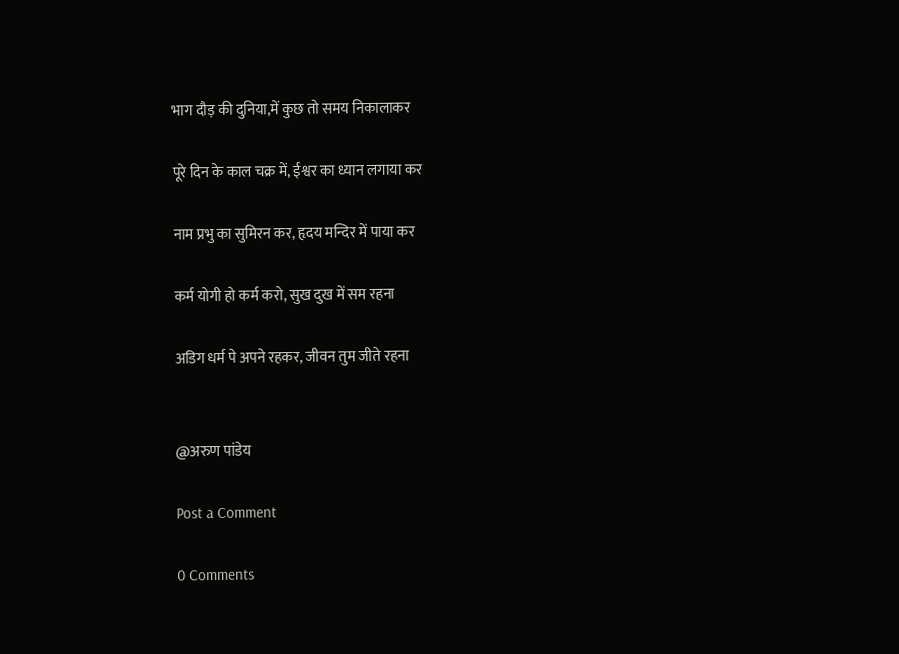भाग दौड़ की दुनिया,में कुछ तो समय निकालाकर

पूरे दिन के काल चक्र में, ईश्वर का ध्यान लगाया कर

नाम प्रभु का सुमिरन कर, हृदय मन्दिर में पाया कर

कर्म योगी हो कर्म करो, सुख दुख में सम रहना

अडिग धर्म पे अपने रहकर, जीवन तुम जीते रहना


@अरुण पांडेय

Post a Comment

0 Comments